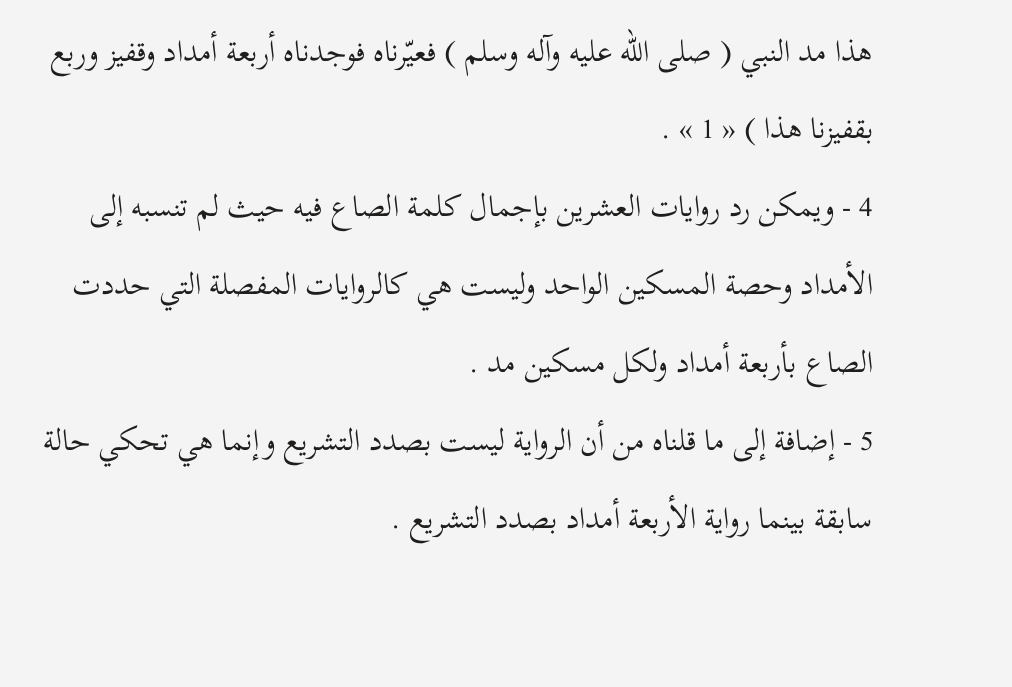هذا مد النبي ( صلى الله عليه وآله وسلم ) فعيّرناه فوجدناه أربعة أمداد وقفيز وربع بقفيزنا هذا ) « 1 » .
4 - ويمكن رد روايات العشرين بإجمال كلمة الصاع فيه حيث لم تنسبه إلى الأمداد وحصة المسكين الواحد وليست هي كالروايات المفصلة التي حددت الصاع بأربعة أمداد ولكل مسكين مد .
5 - إضافة إلى ما قلناه من أن الرواية ليست بصدد التشريع وإنما هي تحكي حالة سابقة بينما رواية الأربعة أمداد بصدد التشريع .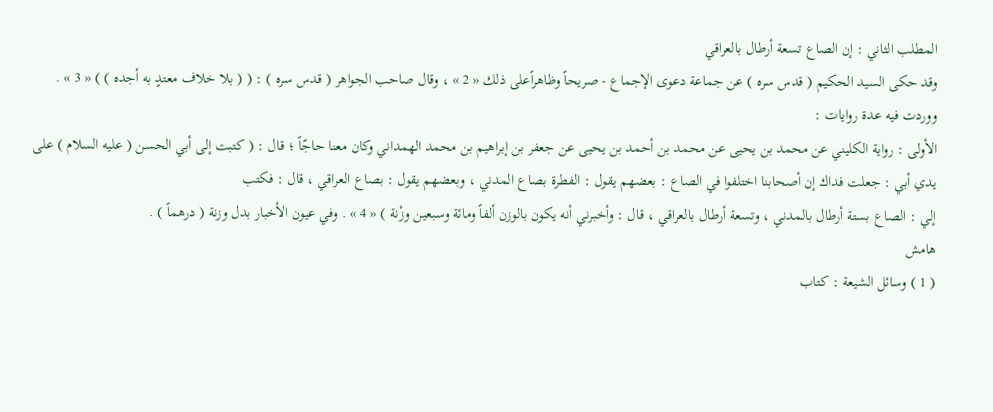المطلب الثاني : إن الصاع تسعة أرطال بالعراقي
وقد حكى السيد الحكيم ( قدس سره ) عن جماعة دعوى الإجماع - صريحاً وظاهراًعلى ذلك « 2 » ، وقال صاحب الجواهر ( قدس سره ) : ( ( بلا خلاف معتدٍ به أجده ) ) « 3 » . ووردت فيه عدة روايات :
الأولى : رواية الكليني عن محمد بن يحيى عن محمد بن أحمد بن يحيى عن جعفر بن إبراهيم بن محمد الهمداني وكان معنا حاجّاً ؛ قال : ( كتبت إلى أبي الحسن ( عليه السلام ) على يدي أبي : جعلت فداك إن أصحابنا اختلفوا في الصاع : بعضهم يقول : الفطرة بصاع المدني ، وبعضهم يقول : بصاع العراقي ، قال : فكتب
إلي : الصاع بستة أرطال بالمدني ، وتسعة أرطال بالعراقي ، قال : وأخبرني أنه يكون بالوزن ألفاً ومائة وسبعين وزْنة ) « 4 » . وفي عيون الأخبار بدل وزنة ( درهماً ) .
هامش
( 1 ) وسائل الشيعة : كتاب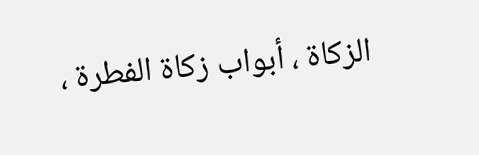الزكاة ، أبواب زكاة الفطرة ،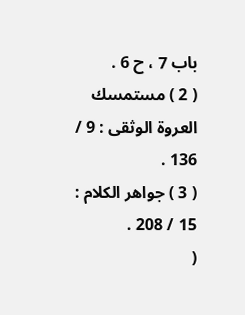باب 7 ، ح 6 .
( 2 ) مستمسك العروة الوثقى : 9 / 136 .
( 3 ) جواهر الكلام : 15 / 208 .
(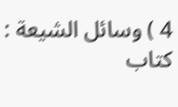4 ) وسائل الشيعة : كتاب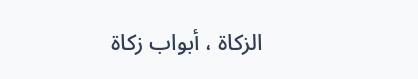الزكاة ، أبواب زكاة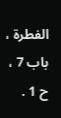الفطرة ، باب 7 ، ح 1 .